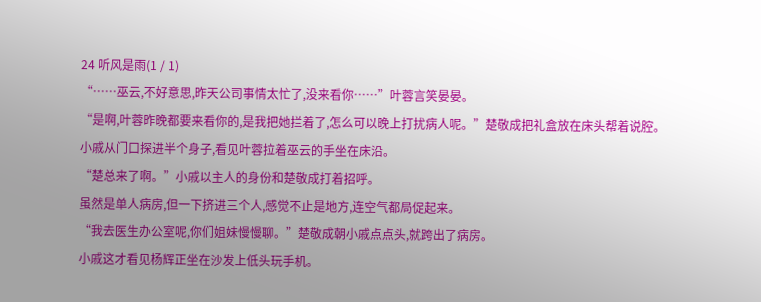24 听风是雨(1 / 1)
“……巫云,不好意思,昨天公司事情太忙了,没来看你……”叶蓉言笑晏晏。
“是啊,叶蓉昨晚都要来看你的,是我把她拦着了,怎么可以晚上打扰病人呢。”楚敬成把礼盒放在床头帮着说腔。
小戚从门口探进半个身子,看见叶蓉拉着巫云的手坐在床沿。
“楚总来了啊。”小戚以主人的身份和楚敬成打着招呼。
虽然是单人病房,但一下挤进三个人,感觉不止是地方,连空气都局促起来。
“我去医生办公室呢,你们姐妹慢慢聊。”楚敬成朝小戚点点头,就跨出了病房。
小戚这才看见杨辉正坐在沙发上低头玩手机。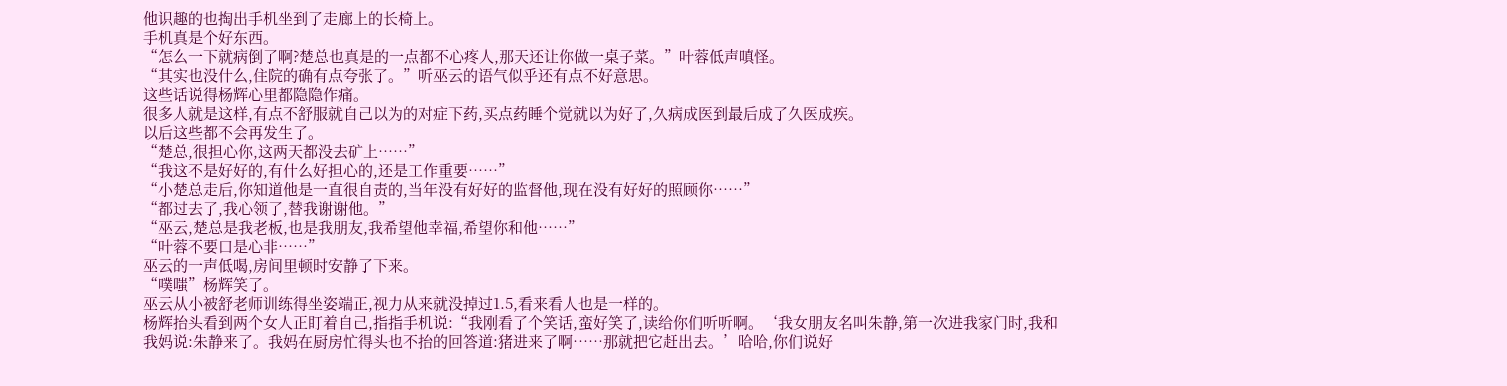他识趣的也掏出手机坐到了走廊上的长椅上。
手机真是个好东西。
“怎么一下就病倒了啊?楚总也真是的一点都不心疼人,那天还让你做一桌子菜。”叶蓉低声嗔怪。
“其实也没什么,住院的确有点夸张了。”听巫云的语气似乎还有点不好意思。
这些话说得杨辉心里都隐隐作痛。
很多人就是这样,有点不舒服就自己以为的对症下药,买点药睡个觉就以为好了,久病成医到最后成了久医成疾。
以后这些都不会再发生了。
“楚总,很担心你,这两天都没去矿上……”
“我这不是好好的,有什么好担心的,还是工作重要……”
“小楚总走后,你知道他是一直很自责的,当年没有好好的监督他,现在没有好好的照顾你……”
“都过去了,我心领了,替我谢谢他。”
“巫云,楚总是我老板,也是我朋友,我希望他幸福,希望你和他……”
“叶蓉不要口是心非……”
巫云的一声低喝,房间里顿时安静了下来。
“噗嗤”杨辉笑了。
巫云从小被舒老师训练得坐姿端正,视力从来就没掉过1.5,看来看人也是一样的。
杨辉抬头看到两个女人正盯着自己,指指手机说:“我刚看了个笑话,蛮好笑了,读给你们听听啊。‘我女朋友名叫朱静,第一次进我家门时,我和我妈说:朱静来了。我妈在厨房忙得头也不抬的回答道:猪进来了啊……那就把它赶出去。’哈哈,你们说好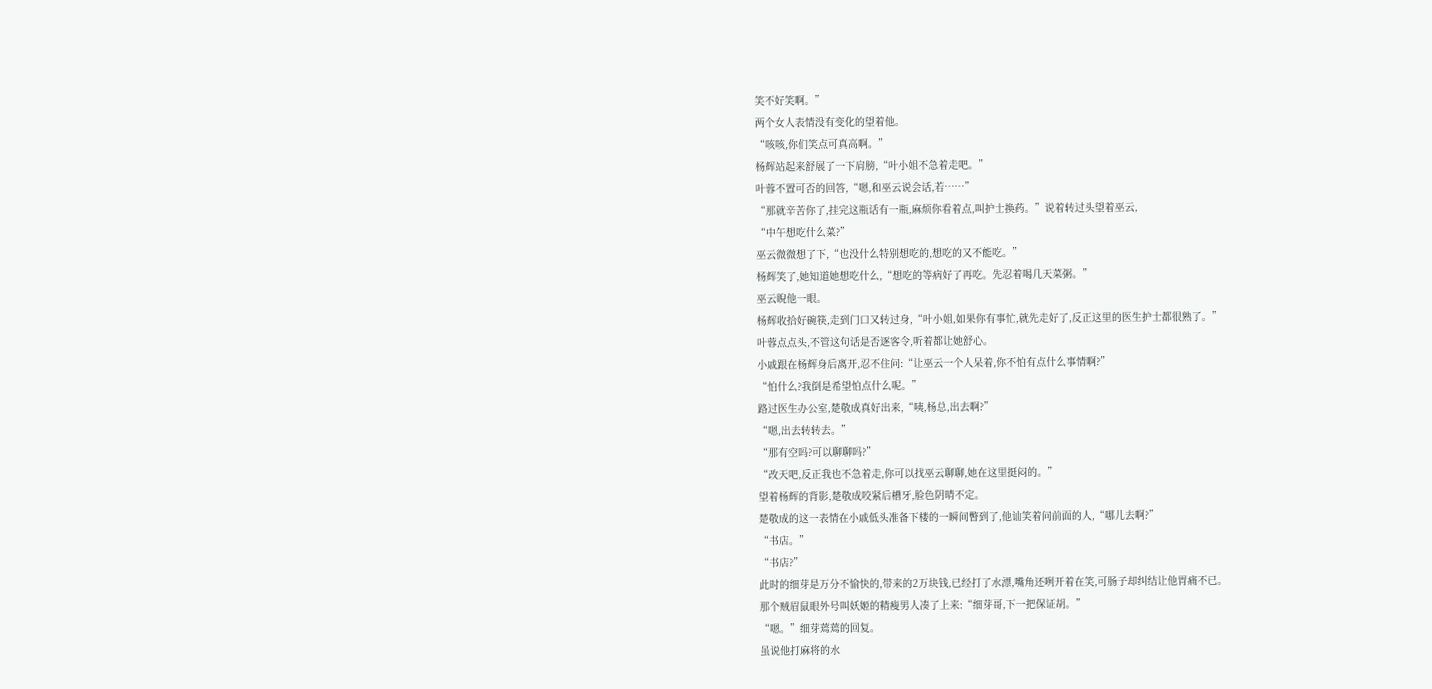笑不好笑啊。”
两个女人表情没有变化的望着他。
“咳咳,你们笑点可真高啊。”
杨辉站起来舒展了一下肩膀,“叶小姐不急着走吧。”
叶蓉不置可否的回答,“嗯,和巫云说会话,若……”
“那就辛苦你了,挂完这瓶话有一瓶,麻烦你看着点,叫护士换药。”说着转过头望着巫云,
“中午想吃什么菜?”
巫云微微想了下,“也没什么特别想吃的,想吃的又不能吃。”
杨辉笑了,她知道她想吃什么,“想吃的等病好了再吃。先忍着喝几天菜粥。”
巫云睨他一眼。
杨辉收拾好碗筷,走到门口又转过身,“叶小姐,如果你有事忙,就先走好了,反正这里的医生护士都很熟了。”
叶蓉点点头,不管这句话是否逐客令,听着都让她舒心。
小戚跟在杨辉身后离开,忍不住问:“让巫云一个人呆着,你不怕有点什么事情啊?”
“怕什么?我倒是希望怕点什么呢。”
路过医生办公室,楚敬成真好出来,“咦,杨总,出去啊?”
“嗯,出去转转去。”
“那有空吗?可以聊聊吗?”
“改天吧,反正我也不急着走,你可以找巫云聊聊,她在这里挺闷的。”
望着杨辉的背影,楚敬成咬紧后槽牙,脸色阴晴不定。
楚敬成的这一表情在小戚低头准备下楼的一瞬间瞥到了,他讪笑着问前面的人,“哪儿去啊?”
“书店。”
“书店?”
此时的细芽是万分不愉快的,带来的2万块钱,已经打了水漂,嘴角还咧开着在笑,可肠子却纠结让他胃痛不已。
那个贼眉鼠眼外号叫妖姬的精瘦男人凑了上来:“细芽哥,下一把保证胡。”
“嗯。”细芽蔫蔫的回复。
虽说他打麻将的水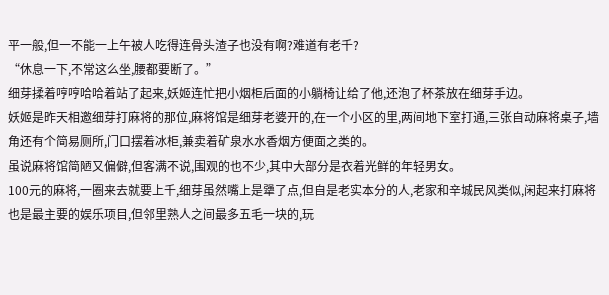平一般,但一不能一上午被人吃得连骨头渣子也没有啊?难道有老千?
“休息一下,不常这么坐,腰都要断了。”
细芽揉着哼哼哈哈着站了起来,妖姬连忙把小烟柜后面的小躺椅让给了他,还泡了杯茶放在细芽手边。
妖姬是昨天相邀细芽打麻将的那位,麻将馆是细芽老婆开的,在一个小区的里,两间地下室打通,三张自动麻将桌子,墙角还有个简易厕所,门口摆着冰柜,兼卖着矿泉水水香烟方便面之类的。
虽说麻将馆简陋又偏僻,但客满不说,围观的也不少,其中大部分是衣着光鲜的年轻男女。
100元的麻将,一圈来去就要上千,细芽虽然嘴上是犟了点,但自是老实本分的人,老家和辛城民风类似,闲起来打麻将也是最主要的娱乐项目,但邻里熟人之间最多五毛一块的,玩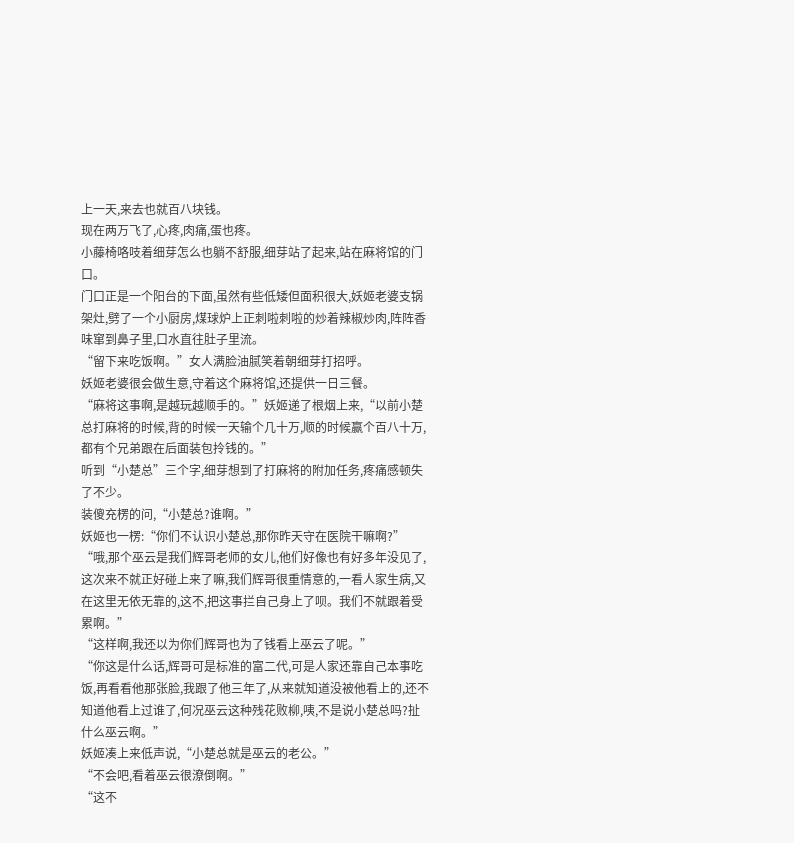上一天,来去也就百八块钱。
现在两万飞了,心疼,肉痛,蛋也疼。
小藤椅咯吱着细芽怎么也躺不舒服,细芽站了起来,站在麻将馆的门口。
门口正是一个阳台的下面,虽然有些低矮但面积很大,妖姬老婆支锅架灶,劈了一个小厨房,煤球炉上正刺啦刺啦的炒着辣椒炒肉,阵阵香味窜到鼻子里,口水直往肚子里流。
“留下来吃饭啊。”女人满脸油腻笑着朝细芽打招呼。
妖姬老婆很会做生意,守着这个麻将馆,还提供一日三餐。
“麻将这事啊,是越玩越顺手的。”妖姬递了根烟上来,“以前小楚总打麻将的时候,背的时候一天输个几十万,顺的时候赢个百八十万,都有个兄弟跟在后面装包拎钱的。”
听到“小楚总”三个字,细芽想到了打麻将的附加任务,疼痛感顿失了不少。
装傻充楞的问,“小楚总?谁啊。”
妖姬也一楞:“你们不认识小楚总,那你昨天守在医院干嘛啊?”
“哦,那个巫云是我们辉哥老师的女儿,他们好像也有好多年没见了,这次来不就正好碰上来了嘛,我们辉哥很重情意的,一看人家生病,又在这里无依无靠的,这不,把这事拦自己身上了呗。我们不就跟着受累啊。”
“这样啊,我还以为你们辉哥也为了钱看上巫云了呢。”
“你这是什么话,辉哥可是标准的富二代,可是人家还靠自己本事吃饭,再看看他那张脸,我跟了他三年了,从来就知道没被他看上的,还不知道他看上过谁了,何况巫云这种残花败柳,咦,不是说小楚总吗?扯什么巫云啊。”
妖姬凑上来低声说,“小楚总就是巫云的老公。”
“不会吧,看着巫云很潦倒啊。”
“这不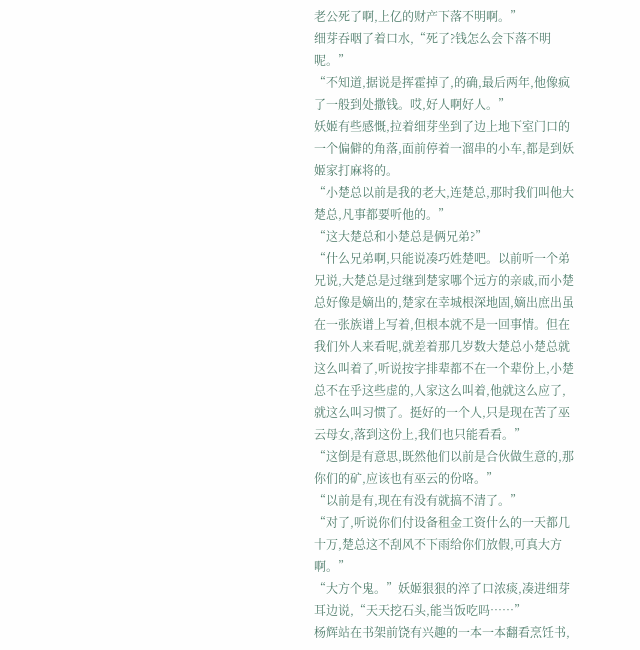老公死了啊,上亿的财产下落不明啊。”
细芽吞咽了着口水,“死了?钱怎么会下落不明呢。”
“不知道,据说是挥霍掉了,的确,最后两年,他像疯了一般到处撒钱。哎,好人啊好人。”
妖姬有些感慨,拉着细芽坐到了边上地下室门口的一个偏僻的角落,面前停着一溜串的小车,都是到妖姬家打麻将的。
“小楚总以前是我的老大,连楚总,那时我们叫他大楚总,凡事都要听他的。”
“这大楚总和小楚总是俩兄弟?”
“什么兄弟啊,只能说凑巧姓楚吧。以前听一个弟兄说,大楚总是过继到楚家哪个远方的亲戚,而小楚总好像是嫡出的,楚家在幸城根深地固,嫡出庶出虽在一张族谱上写着,但根本就不是一回事情。但在我们外人来看呢,就差着那几岁数大楚总小楚总就这么叫着了,听说按字排辈都不在一个辈份上,小楚总不在乎这些虚的,人家这么叫着,他就这么应了,就这么叫习惯了。挺好的一个人,只是现在苦了巫云母女,落到这份上,我们也只能看看。”
“这倒是有意思,既然他们以前是合伙做生意的,那你们的矿,应该也有巫云的份咯。”
“以前是有,现在有没有就搞不清了。”
“对了,听说你们付设备租金工资什么的一天都几十万,楚总这不刮风不下雨给你们放假,可真大方啊。”
“大方个鬼。”妖姬狠狠的淬了口浓痰,凑进细芽耳边说,“天天挖石头,能当饭吃吗……”
杨辉站在书架前饶有兴趣的一本一本翻看烹饪书,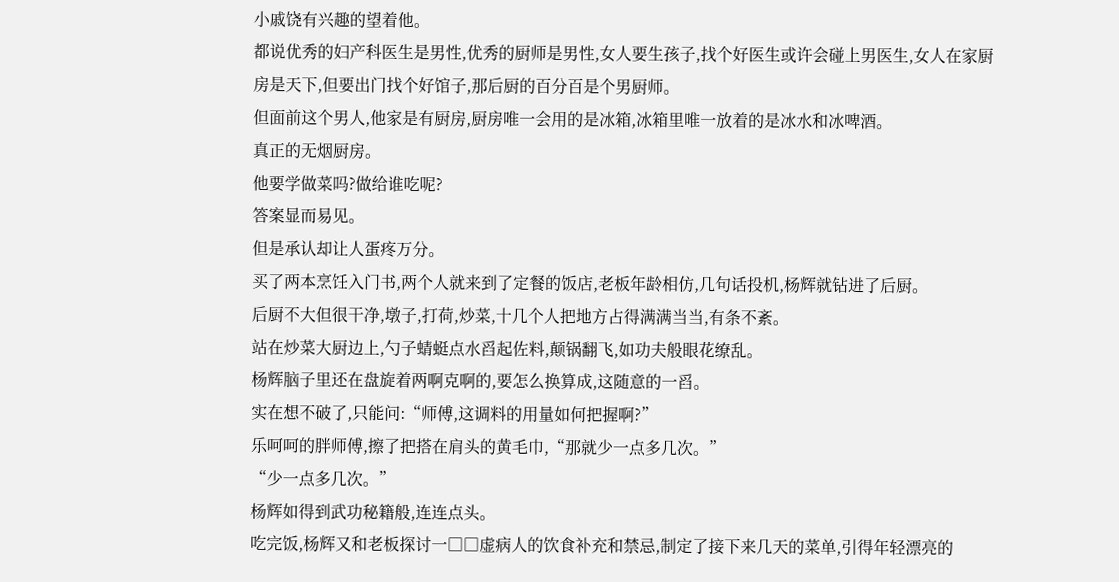小戚饶有兴趣的望着他。
都说优秀的妇产科医生是男性,优秀的厨师是男性,女人要生孩子,找个好医生或许会碰上男医生,女人在家厨房是天下,但要出门找个好馆子,那后厨的百分百是个男厨师。
但面前这个男人,他家是有厨房,厨房唯一会用的是冰箱,冰箱里唯一放着的是冰水和冰啤酒。
真正的无烟厨房。
他要学做菜吗?做给谁吃呢?
答案显而易见。
但是承认却让人蛋疼万分。
买了两本烹饪入门书,两个人就来到了定餐的饭店,老板年龄相仿,几句话投机,杨辉就钻进了后厨。
后厨不大但很干净,墩子,打荷,炒菜,十几个人把地方占得满满当当,有条不紊。
站在炒菜大厨边上,勺子蜻蜓点水舀起佐料,颠锅翻飞,如功夫般眼花缭乱。
杨辉脑子里还在盘旋着两啊克啊的,要怎么换算成,这随意的一舀。
实在想不破了,只能问:“师傅,这调料的用量如何把握啊?”
乐呵呵的胖师傅,擦了把搭在肩头的黄毛巾,“那就少一点多几次。”
“少一点多几次。”
杨辉如得到武功秘籍般,连连点头。
吃完饭,杨辉又和老板探讨一□□虚病人的饮食补充和禁忌,制定了接下来几天的菜单,引得年轻漂亮的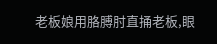老板娘用胳膊肘直捅老板,眼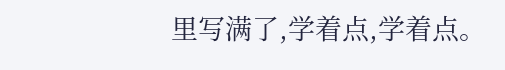里写满了,学着点,学着点。